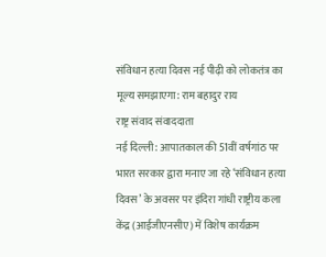संविधान हत्या दिवस नई पीढ़ी को लोकतंत्र का मूल्य समझाएगा: राम बहादुर राय
राष्ट्र संवाद संवाददाता
नई दिल्ली: आपातकाल की 51वीं वर्षगांठ पर भारत सरकार द्वारा मनाए जा रहे ‘संविधान हत्या दिवस’ के अवसर पर इंदिरा गांधी राष्ट्रीय कला केंद्र (आईजीएनसीए) में विशेष कार्यक्रम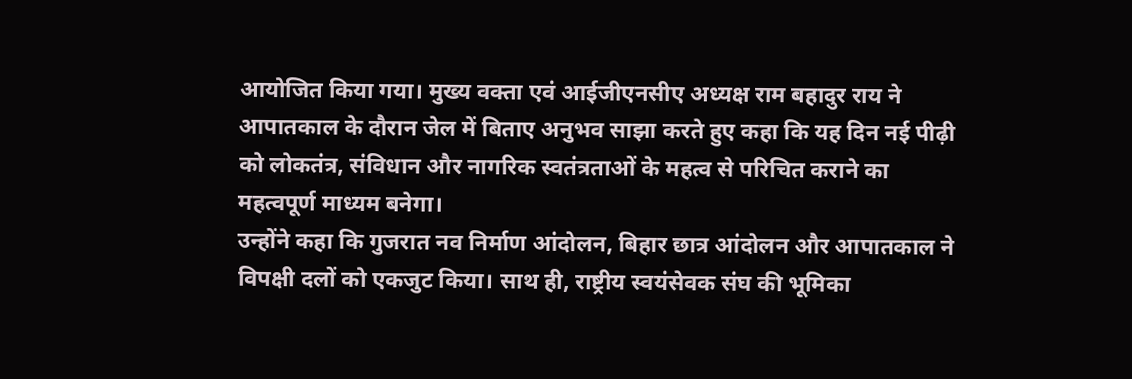आयोजित किया गया। मुख्य वक्ता एवं आईजीएनसीए अध्यक्ष राम बहादुर राय ने आपातकाल के दौरान जेल में बिताए अनुभव साझा करते हुए कहा कि यह दिन नई पीढ़ी को लोकतंत्र, संविधान और नागरिक स्वतंत्रताओं के महत्व से परिचित कराने का महत्वपूर्ण माध्यम बनेगा।
उन्होंने कहा कि गुजरात नव निर्माण आंदोलन, बिहार छात्र आंदोलन और आपातकाल ने विपक्षी दलों को एकजुट किया। साथ ही, राष्ट्रीय स्वयंसेवक संघ की भूमिका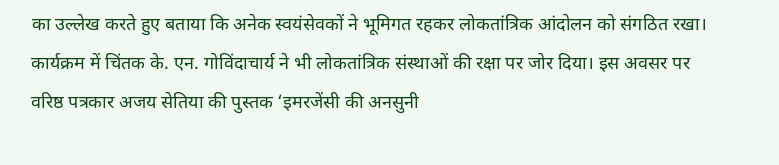का उल्लेख करते हुए बताया कि अनेक स्वयंसेवकों ने भूमिगत रहकर लोकतांत्रिक आंदोलन को संगठित रखा।
कार्यक्रम में चिंतक के. एन. गोविंदाचार्य ने भी लोकतांत्रिक संस्थाओं की रक्षा पर जोर दिया। इस अवसर पर वरिष्ठ पत्रकार अजय सेतिया की पुस्तक ‘इमरजेंसी की अनसुनी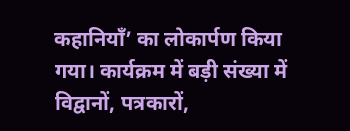कहानियाँ’ का लोकार्पण किया गया। कार्यक्रम में बड़ी संख्या में विद्वानों, पत्रकारों,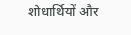शोधार्थियों और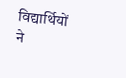विद्यार्थियों ने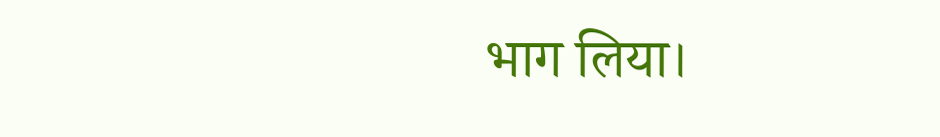भाग लिया।